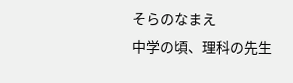そらのなまえ
中学の頃、理科の先生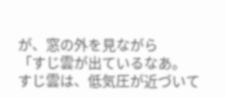が、窓の外を見ながら
「すじ雲が出ているなあ。
すじ雲は、低気圧が近づいて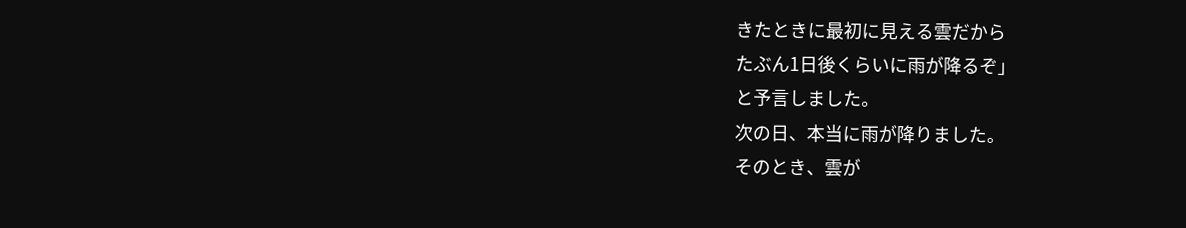きたときに最初に見える雲だから
たぶん1日後くらいに雨が降るぞ」
と予言しました。
次の日、本当に雨が降りました。
そのとき、雲が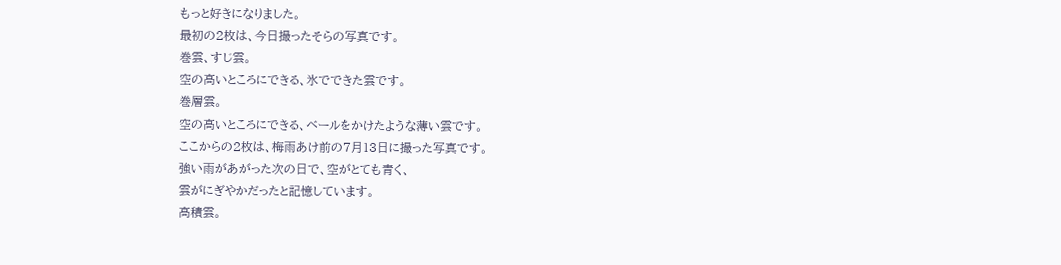もっと好きになりました。
最初の2枚は、今日撮ったそらの写真です。
巻雲、すじ雲。
空の高いところにできる、氷でできた雲です。
巻層雲。
空の高いところにできる、ベールをかけたような薄い雲です。
ここからの2枚は、梅雨あけ前の7月13日に撮った写真です。
強い雨があがった次の日で、空がとても青く、
雲がにぎやかだったと記憶しています。
高積雲。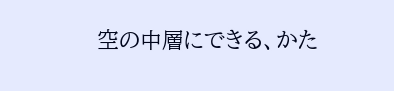空の中層にできる、かた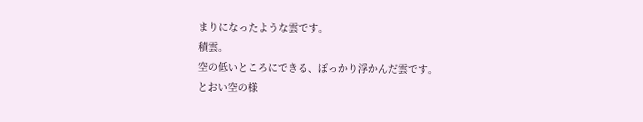まりになったような雲です。
積雲。
空の低いところにできる、ぽっかり浮かんだ雲です。
とおい空の様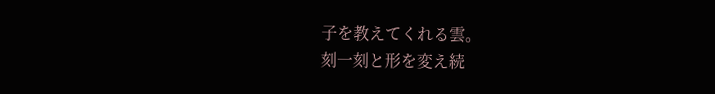子を教えてくれる雲。
刻一刻と形を変え続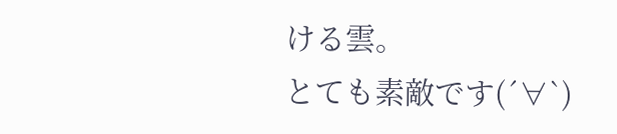ける雲。
とても素敵です(´∀`)